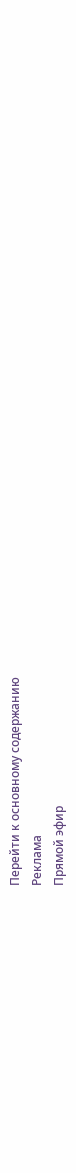Перейти к основному содержанию
Реклама
Прямой эфир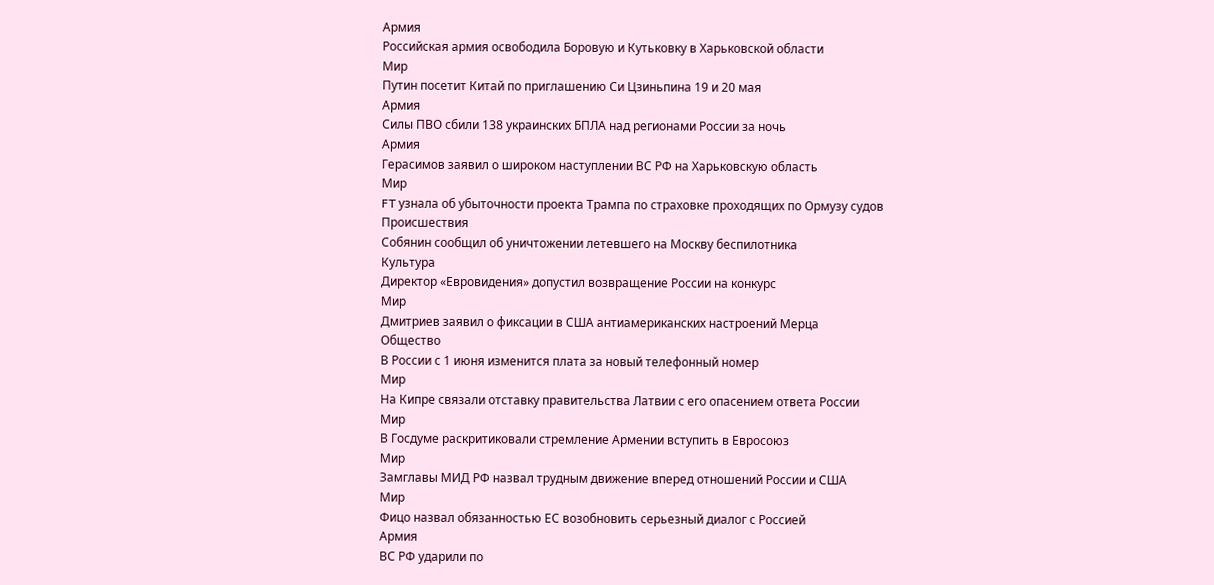Армия
Российская армия освободила Боровую и Кутьковку в Харьковской области
Мир
Путин посетит Китай по приглашению Си Цзиньпина 19 и 20 мая
Армия
Силы ПВО сбили 138 украинских БПЛА над регионами России за ночь
Армия
Герасимов заявил о широком наступлении ВС РФ на Харьковскую область
Мир
FT узнала об убыточности проекта Трампа по страховке проходящих по Ормузу судов
Происшествия
Собянин сообщил об уничтожении летевшего на Москву беспилотника
Культура
Директор «Евровидения» допустил возвращение России на конкурс
Мир
Дмитриев заявил о фиксации в США антиамериканских настроений Мерца
Общество
В России с 1 июня изменится плата за новый телефонный номер
Мир
На Кипре связали отставку правительства Латвии с его опасением ответа России
Мир
В Госдуме раскритиковали стремление Армении вступить в Евросоюз
Мир
Замглавы МИД РФ назвал трудным движение вперед отношений России и США
Мир
Фицо назвал обязанностью ЕС возобновить серьезный диалог с Россией
Армия
ВС РФ ударили по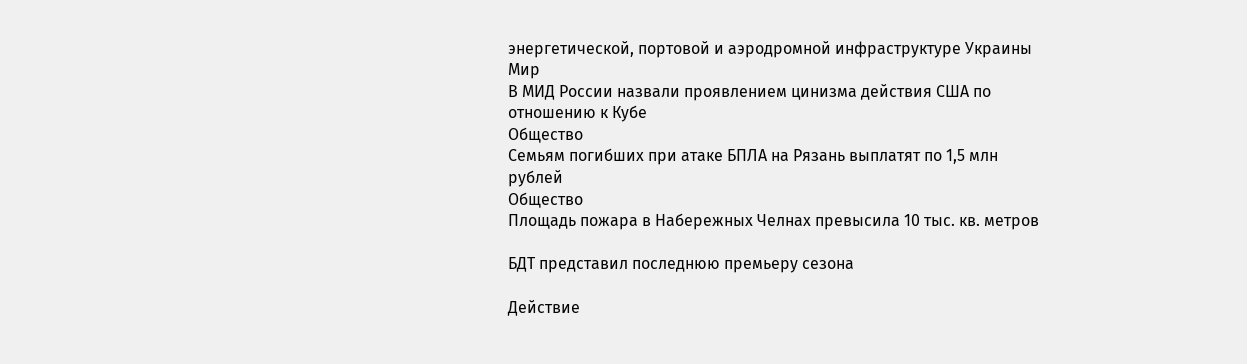энергетической, портовой и аэродромной инфраструктуре Украины
Мир
В МИД России назвали проявлением цинизма действия США по отношению к Кубе
Общество
Семьям погибших при атаке БПЛА на Рязань выплатят по 1,5 млн рублей
Общество
Площадь пожара в Набережных Челнах превысила 10 тыс. кв. метров

БДТ представил последнюю премьеру сезона

Действие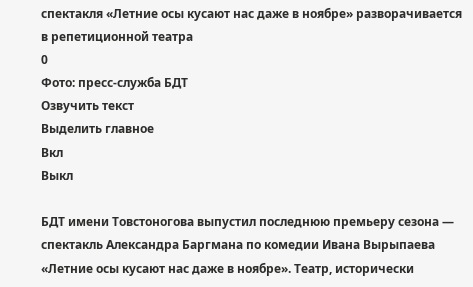спектакля «Летние осы кусают нас даже в ноябре» разворачивается в репетиционной театра
0
Фото: пресс-служба БДТ
Озвучить текст
Выделить главное
Вкл
Выкл

БДТ имени Товстоногова выпустил последнюю премьеру сезона — спектакль Александра Баргмана по комедии Ивана Вырыпаева «Летние осы кусают нас даже в ноябре». Театр, исторически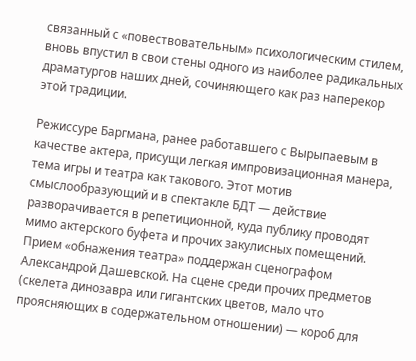связанный с «повествовательным» психологическим стилем, вновь впустил в свои стены одного из наиболее радикальных драматургов наших дней, сочиняющего как раз наперекор этой традиции.

Режиссуре Баргмана, ранее работавшего с Вырыпаевым в качестве актера, присущи легкая импровизационная манера, тема игры и театра как такового. Этот мотив смыслообразующий и в спектакле БДТ — действие разворачивается в репетиционной, куда публику проводят мимо актерского буфета и прочих закулисных помещений. Прием «обнажения театра» поддержан сценографом Александрой Дашевской. На сцене среди прочих предметов (скелета динозавра или гигантских цветов, мало что проясняющих в содержательном отношении) — короб для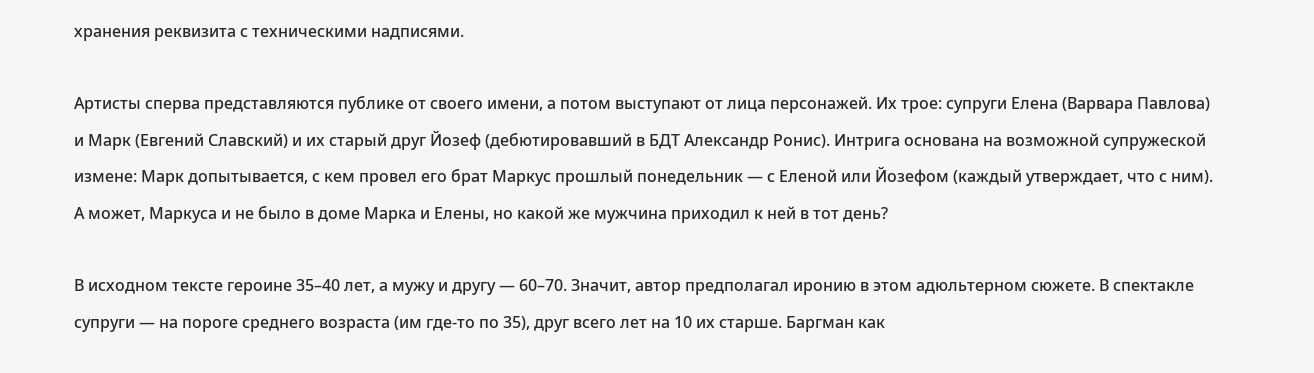хранения реквизита с техническими надписями.

Артисты сперва представляются публике от своего имени, а потом выступают от лица персонажей. Их трое: супруги Елена (Варвара Павлова) и Марк (Евгений Славский) и их старый друг Йозеф (дебютировавший в БДТ Александр Ронис). Интрига основана на возможной супружеской измене: Марк допытывается, с кем провел его брат Маркус прошлый понедельник — с Еленой или Йозефом (каждый утверждает, что с ним). А может, Маркуса и не было в доме Марка и Елены, но какой же мужчина приходил к ней в тот день?

В исходном тексте героине 35–40 лет, а мужу и другу — 60–70. Значит, автор предполагал иронию в этом адюльтерном сюжете. В спектакле супруги — на пороге среднего возраста (им где-то по 35), друг всего лет на 10 их старше. Баргман как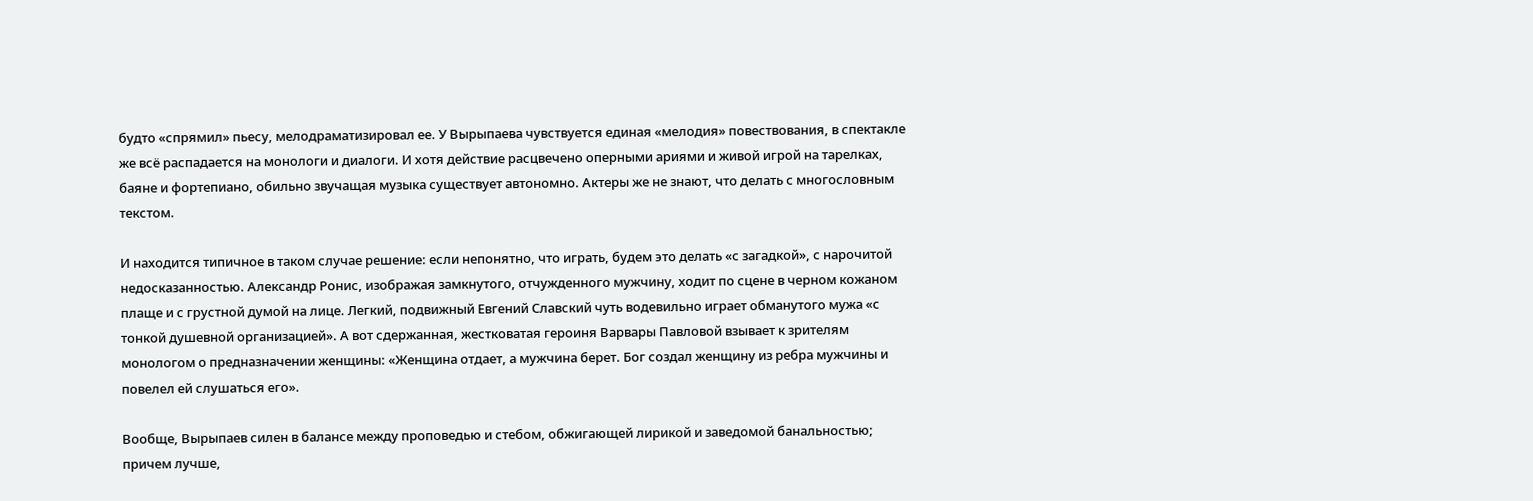будто «спрямил» пьесу, мелодраматизировал ее. У Вырыпаева чувствуется единая «мелодия» повествования, в спектакле же всё распадается на монологи и диалоги. И хотя действие расцвечено оперными ариями и живой игрой на тарелках, баяне и фортепиано, обильно звучащая музыка существует автономно. Актеры же не знают, что делать с многословным текстом.

И находится типичное в таком случае решение: если непонятно, что играть, будем это делать «с загадкой», с нарочитой недосказанностью. Александр Ронис, изображая замкнутого, отчужденного мужчину, ходит по сцене в черном кожаном плаще и с грустной думой на лице. Легкий, подвижный Евгений Славский чуть водевильно играет обманутого мужа «с тонкой душевной организацией». А вот сдержанная, жестковатая героиня Варвары Павловой взывает к зрителям монологом о предназначении женщины: «Женщина отдает, а мужчина берет. Бог создал женщину из ребра мужчины и повелел ей слушаться его».

Вообще, Вырыпаев силен в балансе между проповедью и стебом, обжигающей лирикой и заведомой банальностью; причем лучше,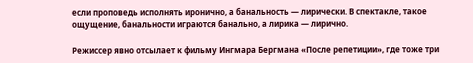если проповедь исполнять иронично, а банальность — лирически. В спектакле, такое ощущение, банальности играются банально, а лирика — лирично.

Режиссер явно отсылает к фильму Ингмара Бергмана «После репетиции», где тоже три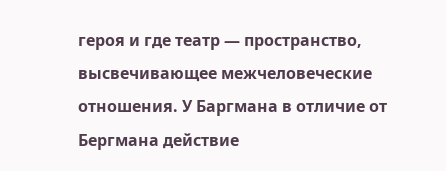героя и где театр — пространство, высвечивающее межчеловеческие отношения. У Баргмана в отличие от Бергмана действие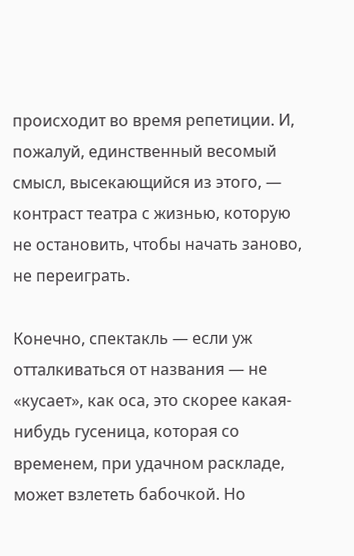происходит во время репетиции. И, пожалуй, единственный весомый смысл, высекающийся из этого, — контраст театра с жизнью, которую не остановить, чтобы начать заново, не переиграть.

Конечно, спектакль — если уж отталкиваться от названия — не «кусает», как оса, это скорее какая-нибудь гусеница, которая со временем, при удачном раскладе, может взлететь бабочкой. Но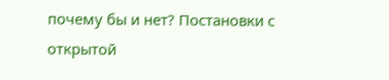почему бы и нет? Постановки с открытой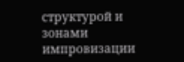структурой и зонами импровизации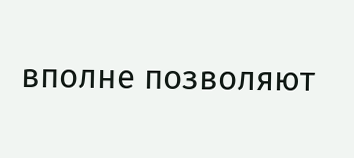вполне позволяют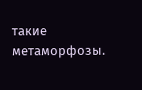такие метаморфозы.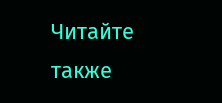Читайте также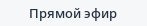Прямой эфир